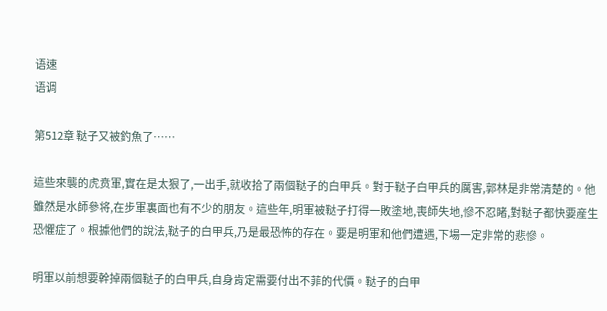语速
语调

第512章 鞑子又被釣魚了……

這些來襲的虎贲軍,實在是太狠了,一出手,就收拾了兩個鞑子的白甲兵。對于鞑子白甲兵的厲害,郭林是非常清楚的。他雖然是水師參将,在步軍裏面也有不少的朋友。這些年,明軍被鞑子打得一敗塗地,喪師失地,慘不忍睹,對鞑子都快要産生恐懼症了。根據他們的說法,鞑子的白甲兵,乃是最恐怖的存在。要是明軍和他們遭遇,下場一定非常的悲慘。

明軍以前想要幹掉兩個鞑子的白甲兵,自身肯定需要付出不菲的代價。鞑子的白甲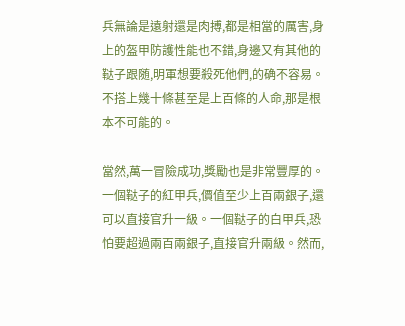兵無論是遠射還是肉搏,都是相當的厲害,身上的盔甲防護性能也不錯,身邊又有其他的鞑子跟随,明軍想要殺死他們,的确不容易。不搭上幾十條甚至是上百條的人命,那是根本不可能的。

當然,萬一冒險成功,獎勵也是非常豐厚的。一個鞑子的紅甲兵,價值至少上百兩銀子,還可以直接官升一級。一個鞑子的白甲兵,恐怕要超過兩百兩銀子,直接官升兩級。然而,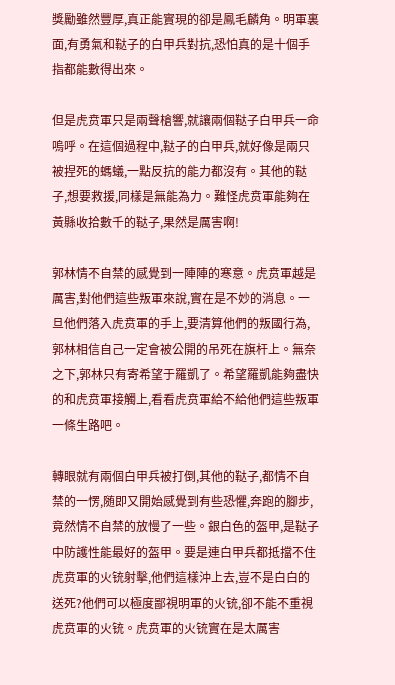獎勵雖然豐厚,真正能實現的卻是鳳毛麟角。明軍裏面,有勇氣和鞑子的白甲兵對抗,恐怕真的是十個手指都能數得出來。

但是虎贲軍只是兩聲槍響,就讓兩個鞑子白甲兵一命嗚呼。在這個過程中,鞑子的白甲兵,就好像是兩只被捏死的螞蟻,一點反抗的能力都沒有。其他的鞑子,想要救援,同樣是無能為力。難怪虎贲軍能夠在黃縣收拾數千的鞑子,果然是厲害啊!

郭林情不自禁的感覺到一陣陣的寒意。虎贲軍越是厲害,對他們這些叛軍來說,實在是不妙的消息。一旦他們落入虎贲軍的手上,要清算他們的叛國行為,郭林相信自己一定會被公開的吊死在旗杆上。無奈之下,郭林只有寄希望于羅凱了。希望羅凱能夠盡快的和虎贲軍接觸上,看看虎贲軍給不給他們這些叛軍一條生路吧。

轉眼就有兩個白甲兵被打倒,其他的鞑子,都情不自禁的一愣,随即又開始感覺到有些恐懼,奔跑的腳步,竟然情不自禁的放慢了一些。銀白色的盔甲,是鞑子中防護性能最好的盔甲。要是連白甲兵都抵擋不住虎贲軍的火铳射擊,他們這樣沖上去,豈不是白白的送死?他們可以極度鄙視明軍的火铳,卻不能不重視虎贲軍的火铳。虎贲軍的火铳實在是太厲害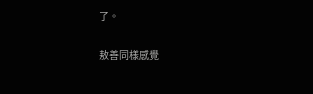了。

敖善同樣感覺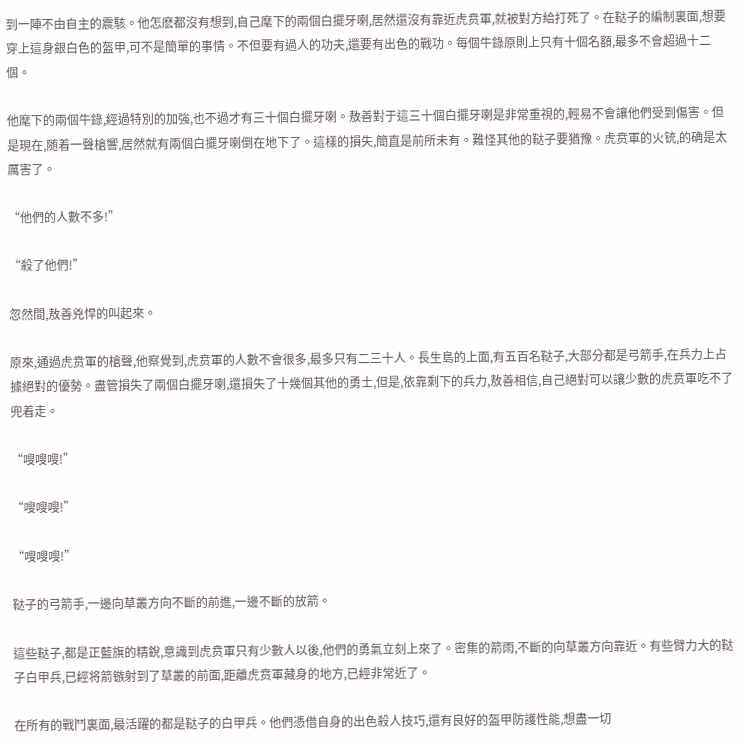到一陣不由自主的震駭。他怎麽都沒有想到,自己麾下的兩個白擺牙喇,居然還沒有靠近虎贲軍,就被對方給打死了。在鞑子的編制裏面,想要穿上這身銀白色的盔甲,可不是簡單的事情。不但要有過人的功夫,還要有出色的戰功。每個牛錄原則上只有十個名額,最多不會超過十二個。

他麾下的兩個牛錄,經過特別的加強,也不過才有三十個白擺牙喇。敖善對于這三十個白擺牙喇是非常重視的,輕易不會讓他們受到傷害。但是現在,随着一聲槍響,居然就有兩個白擺牙喇倒在地下了。這樣的損失,簡直是前所未有。難怪其他的鞑子要猶豫。虎贲軍的火铳,的确是太厲害了。

“他們的人數不多!”

“殺了他們!”

忽然間,敖善兇悍的叫起來。

原來,通過虎贲軍的槍聲,他察覺到,虎贲軍的人數不會很多,最多只有二三十人。長生島的上面,有五百名鞑子,大部分都是弓箭手,在兵力上占據絕對的優勢。盡管損失了兩個白擺牙喇,還損失了十幾個其他的勇士,但是,依靠剩下的兵力,敖善相信,自己絕對可以讓少數的虎贲軍吃不了兜着走。

“嗖嗖嗖!”

“嗖嗖嗖!”

“嗖嗖嗖!”

鞑子的弓箭手,一邊向草叢方向不斷的前進,一邊不斷的放箭。

這些鞑子,都是正藍旗的精銳,意識到虎贲軍只有少數人以後,他們的勇氣立刻上來了。密集的箭雨,不斷的向草叢方向靠近。有些臂力大的鞑子白甲兵,已經将箭镞射到了草叢的前面,距離虎贲軍藏身的地方,已經非常近了。

在所有的戰鬥裏面,最活躍的都是鞑子的白甲兵。他們憑借自身的出色殺人技巧,還有良好的盔甲防護性能,想盡一切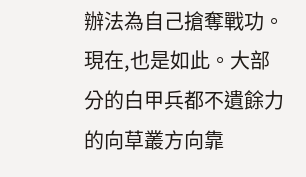辦法為自己搶奪戰功。現在,也是如此。大部分的白甲兵都不遺餘力的向草叢方向靠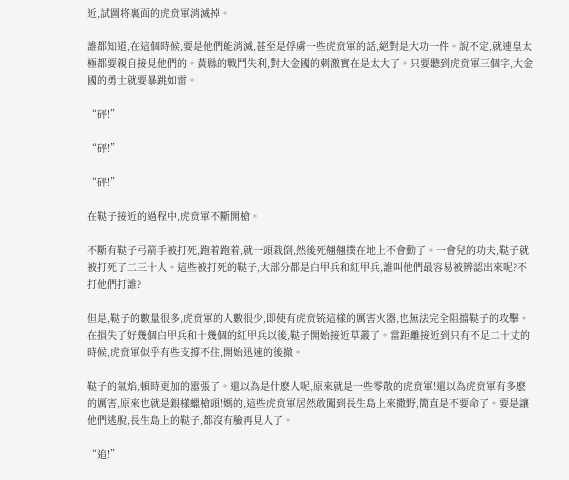近,試圖将裏面的虎贲軍消滅掉。

誰都知道,在這個時候,要是他們能消滅,甚至是俘虜一些虎贲軍的話,絕對是大功一件。說不定,就連皇太極都要親自接見他們的。黃縣的戰鬥失利,對大金國的刺激實在是太大了。只要聽到虎贲軍三個字,大金國的勇士就要暴跳如雷。

“砰!”

“砰!”

“砰!”

在鞑子接近的過程中,虎贲軍不斷開槍。

不斷有鞑子弓箭手被打死,跑着跑着,就一頭栽倒,然後死翹翹撲在地上不會動了。一會兒的功夫,鞑子就被打死了二三十人。這些被打死的鞑子,大部分都是白甲兵和紅甲兵,誰叫他們最容易被辨認出來呢?不打他們打誰?

但是,鞑子的數量很多,虎贲軍的人數很少,即使有虎贲铳這樣的厲害火器,也無法完全阻擋鞑子的攻擊。在損失了好幾個白甲兵和十幾個的紅甲兵以後,鞑子開始接近草叢了。當距離接近到只有不足二十丈的時候,虎贲軍似乎有些支撐不住,開始迅速的後撤。

鞑子的氣焰,頓時更加的嚣張了。還以為是什麽人呢,原來就是一些零散的虎贲軍!還以為虎贲軍有多麽的厲害,原來也就是銀樣蠟槍頭!媽的,這些虎贲軍居然敢闖到長生島上來撒野,簡直是不要命了。要是讓他們逃脫,長生島上的鞑子,都沒有臉再見人了。

“追!”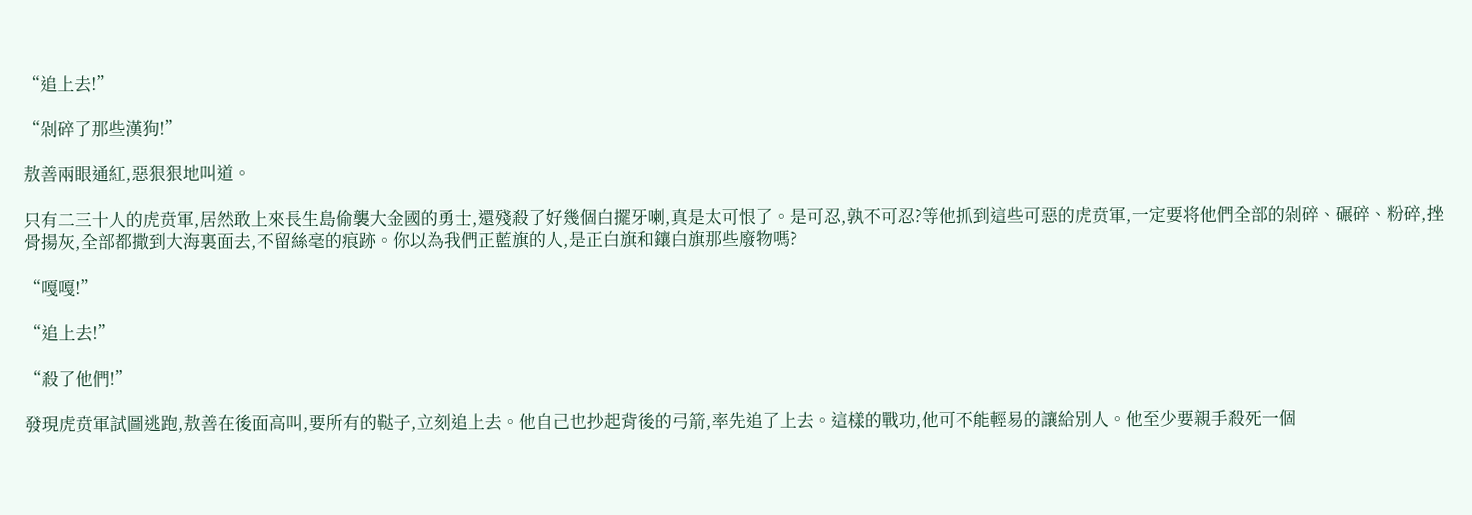“追上去!”

“剁碎了那些漢狗!”

敖善兩眼通紅,惡狠狠地叫道。

只有二三十人的虎贲軍,居然敢上來長生島偷襲大金國的勇士,還殘殺了好幾個白擺牙喇,真是太可恨了。是可忍,孰不可忍?等他抓到這些可惡的虎贲軍,一定要将他們全部的剁碎、碾碎、粉碎,挫骨揚灰,全部都撒到大海裏面去,不留絲毫的痕跡。你以為我們正藍旗的人,是正白旗和鑲白旗那些廢物嗎?

“嘎嘎!”

“追上去!”

“殺了他們!”

發現虎贲軍試圖逃跑,敖善在後面高叫,要所有的鞑子,立刻追上去。他自己也抄起背後的弓箭,率先追了上去。這樣的戰功,他可不能輕易的讓給別人。他至少要親手殺死一個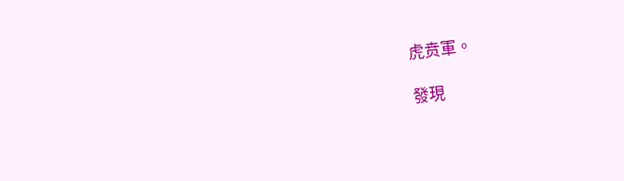虎贲軍。

發現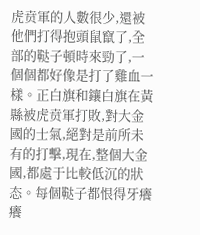虎贲軍的人數很少,還被他們打得抱頭鼠竄了,全部的鞑子頓時來勁了,一個個都好像是打了雞血一樣。正白旗和鑲白旗在黃縣被虎贲軍打敗,對大金國的士氣,絕對是前所未有的打擊,現在,整個大金國,都處于比較低沉的狀态。每個鞑子都恨得牙癢癢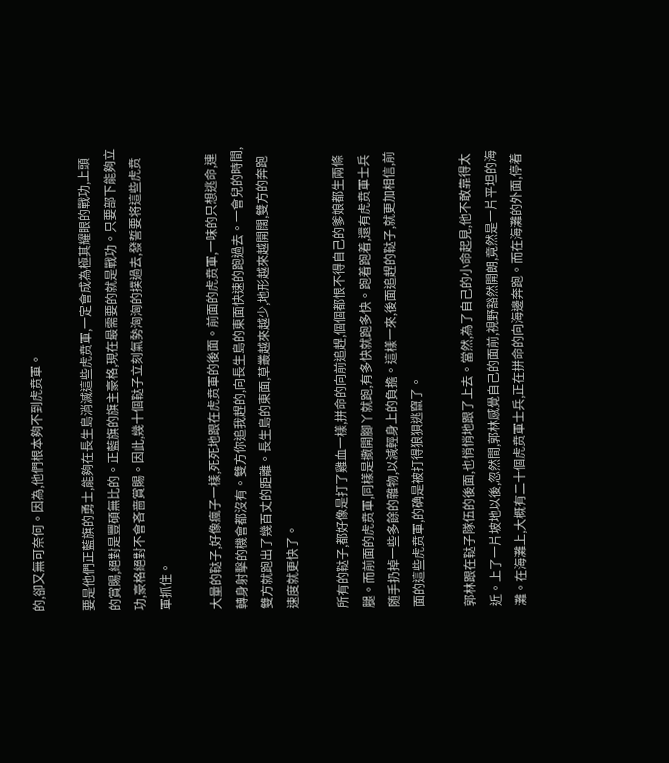的,卻又無可奈何。因為,他們根本夠不到虎贲軍。

要是他們正藍旗的勇士,能夠在長生島消滅這些虎贲軍,一定會成為極其耀眼的戰功,上頭的賞賜,絕對是豐碩無比的。正藍旗的旗主豪格,現在最需要的就是戰功。只要部下能夠立功,豪格絕對不會吝啬賞賜。因此,幾十個鞑子立刻氣勢洶洶的撲過去,發誓要将這些虎贲軍抓住。

大量的鞑子,好像瘋子一樣,死死地跟在虎贲軍的後面。前面的虎贲軍,一味的只想逃命,連轉身射擊的機會都沒有。雙方你追我趕的,向長生島的東面快速的跑過去。一會兒的時間,雙方就跑出了幾百丈的距離。長生島的東面,草叢越來越少,地形越來越開闊,雙方的奔跑速度就更快了。

所有的鞑子,都好像是打了雞血一樣,拼命的向前追趕,個個都恨不得自己的爹娘都生兩條腿。而前面的虎贲軍,同樣是撒開腳丫就跑,有多快就跑多快。跑着跑着,還有虎贲軍士兵随手扔掉一些多餘的雜物,以減輕身上的負擔。這樣一來,後面追趕的鞑子,就更加相信,前面的這些虎贲軍,的确是被打得狼狽逃竄了。

郭林跟在鞑子隊伍的後面,也悄悄地跟了上去。當然,為了自己的小命起見,他不敢靠得太近。上了一片坡地以後,忽然間,郭林感覺自己的面前,視野豁然開朗,竟然是一片平坦的海灘。在海灘上,大概有二十個虎贲軍士兵,正在拼命的向海邊奔跑。而在海灘的外面,停着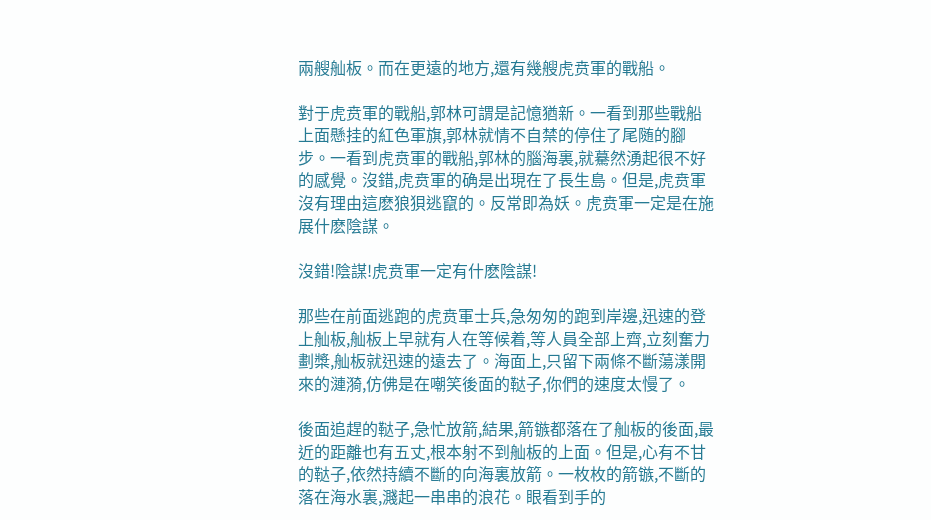兩艘舢板。而在更遠的地方,還有幾艘虎贲軍的戰船。

對于虎贲軍的戰船,郭林可謂是記憶猶新。一看到那些戰船上面懸挂的紅色軍旗,郭林就情不自禁的停住了尾随的腳步。一看到虎贲軍的戰船,郭林的腦海裏,就驀然湧起很不好的感覺。沒錯,虎贲軍的确是出現在了長生島。但是,虎贲軍沒有理由這麽狼狽逃竄的。反常即為妖。虎贲軍一定是在施展什麽陰謀。

沒錯!陰謀!虎贲軍一定有什麽陰謀!

那些在前面逃跑的虎贲軍士兵,急匆匆的跑到岸邊,迅速的登上舢板,舢板上早就有人在等候着,等人員全部上齊,立刻奮力劃槳,舢板就迅速的遠去了。海面上,只留下兩條不斷蕩漾開來的漣漪,仿佛是在嘲笑後面的鞑子,你們的速度太慢了。

後面追趕的鞑子,急忙放箭,結果,箭镞都落在了舢板的後面,最近的距離也有五丈,根本射不到舢板的上面。但是,心有不甘的鞑子,依然持續不斷的向海裏放箭。一枚枚的箭镞,不斷的落在海水裏,濺起一串串的浪花。眼看到手的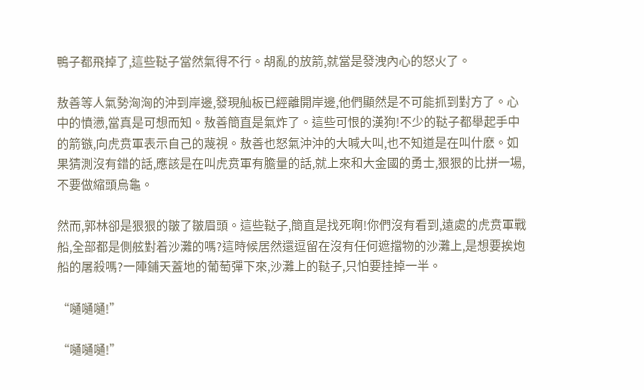鴨子都飛掉了,這些鞑子當然氣得不行。胡亂的放箭,就當是發洩內心的怒火了。

敖善等人氣勢洶洶的沖到岸邊,發現舢板已經離開岸邊,他們顯然是不可能抓到對方了。心中的憤懑,當真是可想而知。敖善簡直是氣炸了。這些可恨的漢狗!不少的鞑子都舉起手中的箭镞,向虎贲軍表示自己的蔑視。敖善也怒氣沖沖的大喊大叫,也不知道是在叫什麽。如果猜測沒有錯的話,應該是在叫虎贲軍有膽量的話,就上來和大金國的勇士,狠狠的比拼一場,不要做縮頭烏龜。

然而,郭林卻是狠狠的皺了皺眉頭。這些鞑子,簡直是找死啊!你們沒有看到,遠處的虎贲軍戰船,全部都是側舷對着沙灘的嗎?這時候居然還逗留在沒有任何遮擋物的沙灘上,是想要挨炮船的屠殺嗎?一陣鋪天蓋地的葡萄彈下來,沙灘上的鞑子,只怕要挂掉一半。

“嗵嗵嗵!”

“嗵嗵嗵!”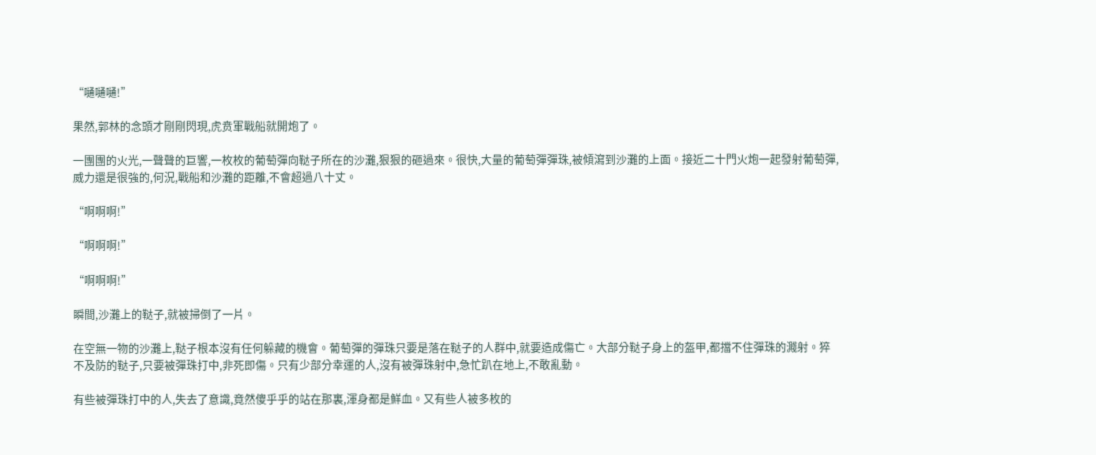“嗵嗵嗵!”

果然,郭林的念頭才剛剛閃現,虎贲軍戰船就開炮了。

一團團的火光,一聲聲的巨響,一枚枚的葡萄彈向鞑子所在的沙灘,狠狠的砸過來。很快,大量的葡萄彈彈珠,被傾瀉到沙灘的上面。接近二十門火炮一起發射葡萄彈,威力還是很強的,何況,戰船和沙灘的距離,不會超過八十丈。

“啊啊啊!”

“啊啊啊!”

“啊啊啊!”

瞬間,沙灘上的鞑子,就被掃倒了一片。

在空無一物的沙灘上,鞑子根本沒有任何躲藏的機會。葡萄彈的彈珠只要是落在鞑子的人群中,就要造成傷亡。大部分鞑子身上的盔甲,都擋不住彈珠的濺射。猝不及防的鞑子,只要被彈珠打中,非死即傷。只有少部分幸運的人,沒有被彈珠射中,急忙趴在地上,不敢亂動。

有些被彈珠打中的人,失去了意識,竟然傻乎乎的站在那裏,渾身都是鮮血。又有些人被多枚的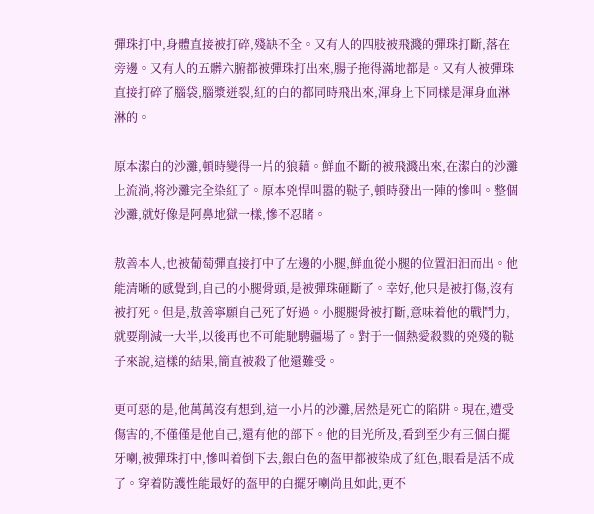彈珠打中,身體直接被打碎,殘缺不全。又有人的四肢被飛濺的彈珠打斷,落在旁邊。又有人的五髒六腑都被彈珠打出來,腸子拖得滿地都是。又有人被彈珠直接打碎了腦袋,腦漿迸裂,紅的白的都同時飛出來,渾身上下同樣是渾身血淋淋的。

原本潔白的沙灘,頓時變得一片的狼藉。鮮血不斷的被飛濺出來,在潔白的沙灘上流淌,将沙灘完全染紅了。原本兇悍叫嚣的鞑子,頓時發出一陣的慘叫。整個沙灘,就好像是阿鼻地獄一樣,慘不忍睹。

敖善本人,也被葡萄彈直接打中了左邊的小腿,鮮血從小腿的位置汩汩而出。他能清晰的感覺到,自己的小腿骨頭,是被彈珠砸斷了。幸好,他只是被打傷,沒有被打死。但是,敖善寧願自己死了好過。小腿腿骨被打斷,意味着他的戰鬥力,就要削減一大半,以後再也不可能馳騁疆場了。對于一個熱愛殺戮的兇殘的鞑子來說,這樣的結果,簡直被殺了他還難受。

更可惡的是,他萬萬沒有想到,這一小片的沙灘,居然是死亡的陷阱。現在,遭受傷害的,不僅僅是他自己,還有他的部下。他的目光所及,看到至少有三個白擺牙喇,被彈珠打中,慘叫着倒下去,銀白色的盔甲都被染成了紅色,眼看是活不成了。穿着防護性能最好的盔甲的白擺牙喇尚且如此,更不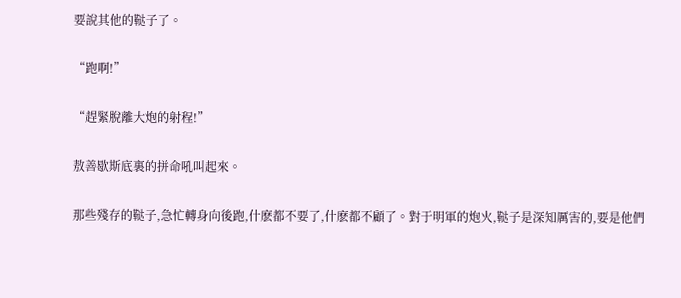要說其他的鞑子了。

“跑啊!”

“趕緊脫離大炮的射程!”

敖善歇斯底裏的拼命吼叫起來。

那些殘存的鞑子,急忙轉身向後跑,什麽都不要了,什麽都不顧了。對于明軍的炮火,鞑子是深知厲害的,要是他們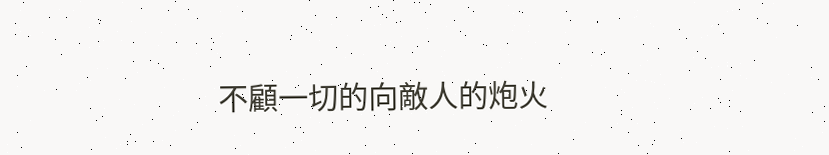不顧一切的向敵人的炮火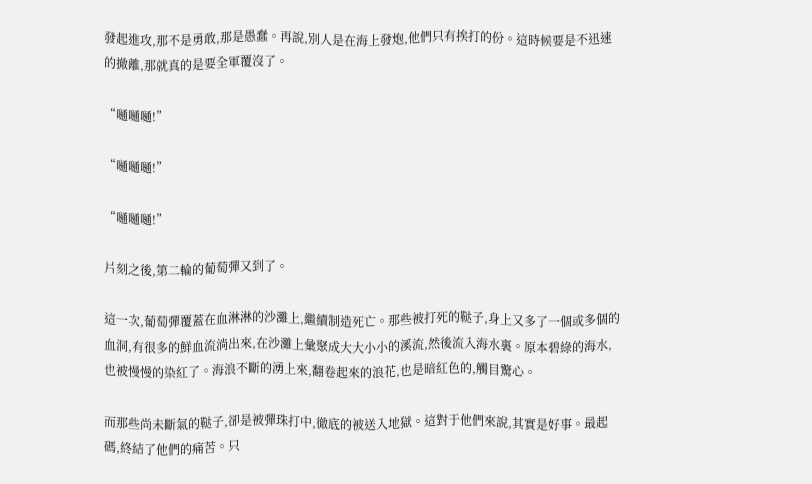發起進攻,那不是勇敢,那是愚蠢。再說,別人是在海上發炮,他們只有挨打的份。這時候要是不迅速的撤離,那就真的是要全軍覆沒了。

“嗵嗵嗵!”

“嗵嗵嗵!”

“嗵嗵嗵!”

片刻之後,第二輪的葡萄彈又到了。

這一次,葡萄彈覆蓋在血淋淋的沙灘上,繼續制造死亡。那些被打死的鞑子,身上又多了一個或多個的血洞,有很多的鮮血流淌出來,在沙灘上彙聚成大大小小的溪流,然後流入海水裏。原本碧綠的海水,也被慢慢的染紅了。海浪不斷的湧上來,翻卷起來的浪花,也是暗紅色的,觸目驚心。

而那些尚未斷氣的鞑子,卻是被彈珠打中,徹底的被送入地獄。這對于他們來說,其實是好事。最起碼,終結了他們的痛苦。只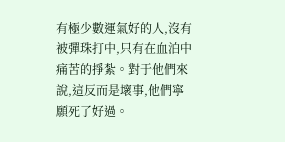有極少數運氣好的人,沒有被彈珠打中,只有在血泊中痛苦的掙紮。對于他們來說,這反而是壞事,他們寧願死了好過。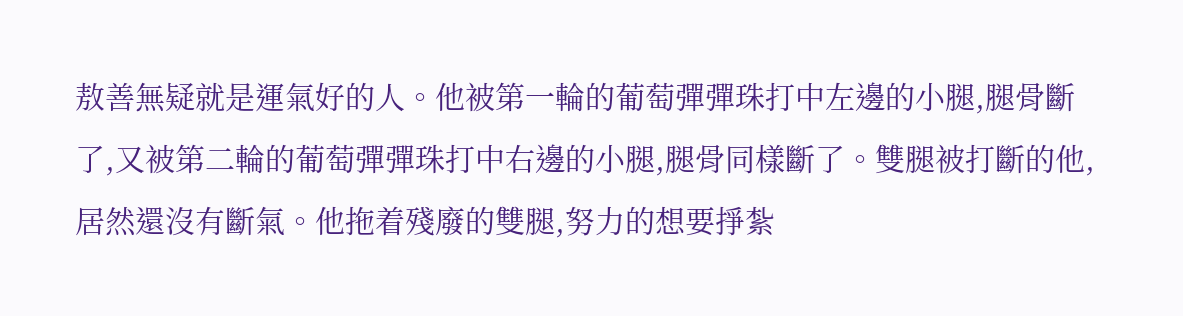敖善無疑就是運氣好的人。他被第一輪的葡萄彈彈珠打中左邊的小腿,腿骨斷了,又被第二輪的葡萄彈彈珠打中右邊的小腿,腿骨同樣斷了。雙腿被打斷的他,居然還沒有斷氣。他拖着殘廢的雙腿,努力的想要掙紮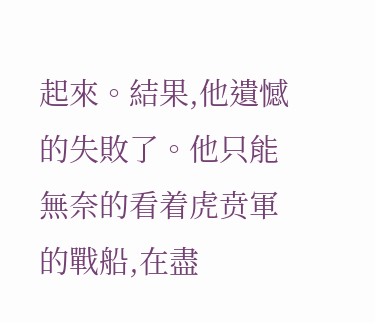起來。結果,他遺憾的失敗了。他只能無奈的看着虎贲軍的戰船,在盡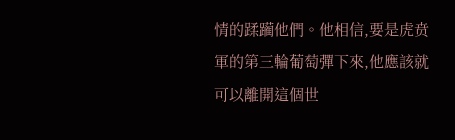情的蹂躏他們。他相信,要是虎贲軍的第三輪葡萄彈下來,他應該就可以離開這個世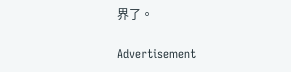界了。

Advertisement